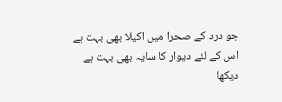جو درد کے صحرا میں اکیلا بھی بہت ہے
اس کے لئے دیوار کا سایہ بھی بہت ہے
دیکھا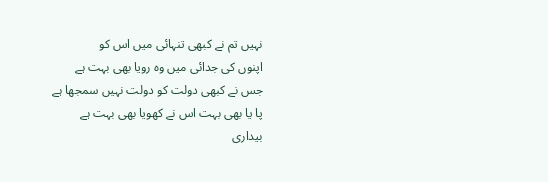نہیں تم نے کبھی تنہائی میں اس کو
اپنوں کی جدائی میں وہ رویا بھی بہت ہے
جس نے کبھی دولت کو دولت نہیں سمجھا ہے
پا یا بھی بہت اس نے کھویا بھی بہت ہے
بیداری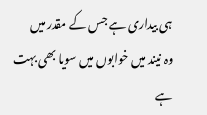ہی بیداری ہے جس کے مقدر میں
وہ نیند میں خوابوں میں سویا بھی بہت ہے